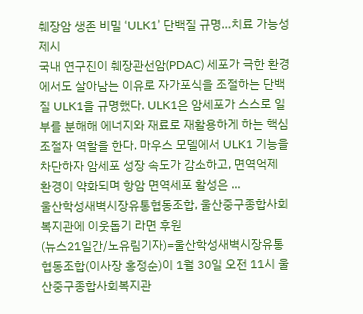췌장암 생존 비밀 ‘ULK1’ 단백질 규명…치료 가능성 제시
국내 연구진이 췌장관선암(PDAC) 세포가 극한 환경에서도 살아남는 이유로 자가포식을 조절하는 단백질 ULK1을 규명했다. ULK1은 암세포가 스스로 일부를 분해해 에너지와 재료로 재활용하게 하는 핵심 조절자 역할을 한다. 마우스 모델에서 ULK1 기능을 차단하자 암세포 성장 속도가 감소하고, 면역억제 환경이 약화되며 항암 면역세포 활성은 ...
울산학성새벽시장유통협동조합, 울산중구종합사회복지관에 이웃돕기 라면 후원
(뉴스21일간/노유림기자)=울산학성새벽시장유통협동조합(이사장 홍정순)이 1월 30일 오전 11시 울산중구종합사회복지관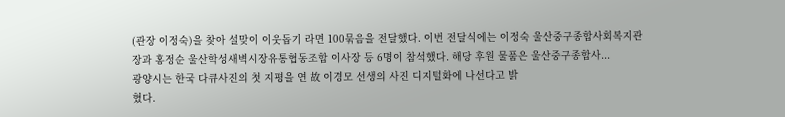(관장 이정숙)을 찾아 설맞이 이웃돕기 라면 100묶음을 전달했다. 이번 전달식에는 이정숙 울산중구종합사회복지관장과 홍정순 울산학성새벽시장유통협동조합 이사장 등 6명이 참석했다. 해당 후원 물품은 울산중구종합사...
광양시는 한국 다큐사진의 첫 지평을 연 故 이경모 선생의 사진 디지털화에 나선다고 밝
혔다.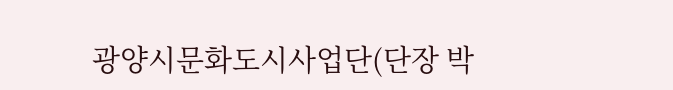광양시문화도시사업단(단장 박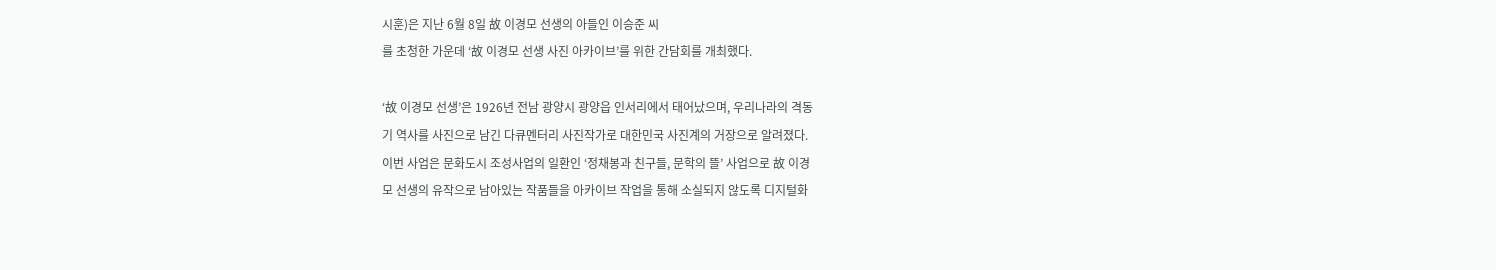시훈)은 지난 6월 8일 故 이경모 선생의 아들인 이승준 씨
를 초청한 가운데 ‘故 이경모 선생 사진 아카이브’를 위한 간담회를 개최했다.

‘故 이경모 선생’은 1926년 전남 광양시 광양읍 인서리에서 태어났으며, 우리나라의 격동
기 역사를 사진으로 남긴 다큐멘터리 사진작가로 대한민국 사진계의 거장으로 알려졌다.
이번 사업은 문화도시 조성사업의 일환인 ‘정채봉과 친구들, 문학의 뜰’ 사업으로 故 이경
모 선생의 유작으로 남아있는 작품들을 아카이브 작업을 통해 소실되지 않도록 디지털화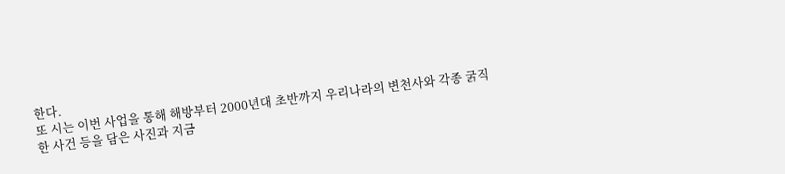한다.
또 시는 이번 사업을 통해 해방부터 2000년대 초반까지 우리나라의 변천사와 각종 굵직
한 사건 등을 담은 사진과 지금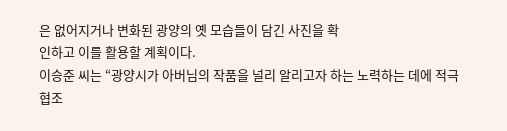은 없어지거나 변화된 광양의 옛 모습들이 담긴 사진을 확
인하고 이를 활용할 계획이다.
이승준 씨는 “광양시가 아버님의 작품을 널리 알리고자 하는 노력하는 데에 적극 협조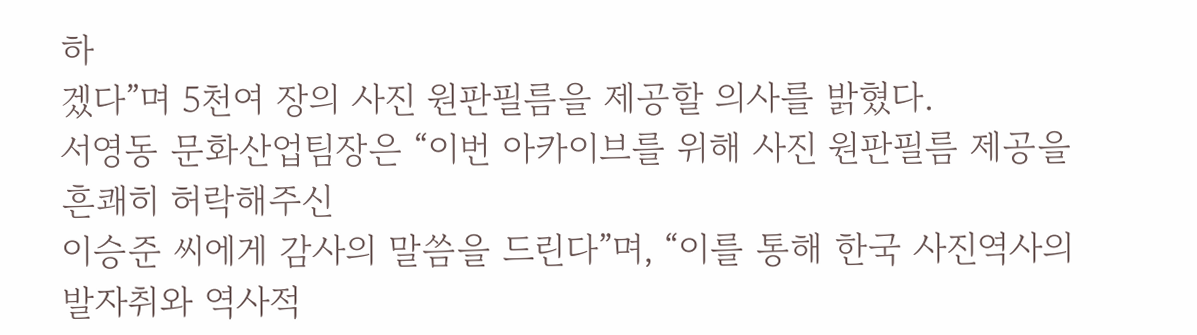하
겠다”며 5천여 장의 사진 원판필름을 제공할 의사를 밝혔다.
서영동 문화산업팀장은 “이번 아카이브를 위해 사진 원판필름 제공을 흔쾌히 허락해주신
이승준 씨에게 감사의 말씀을 드린다”며, “이를 통해 한국 사진역사의 발자취와 역사적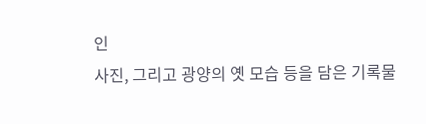인
사진, 그리고 광양의 옛 모습 등을 담은 기록물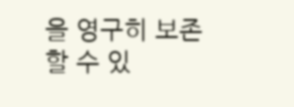을 영구히 보존할 수 있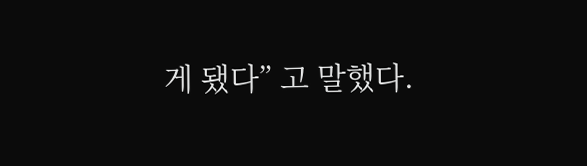게 됐다” 고 말했다.